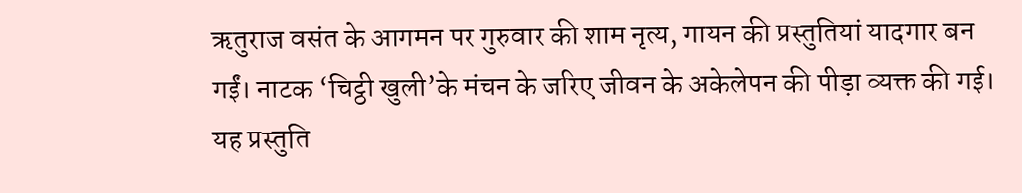ऋतुराज वसंत के आगमन पर गुरुवार की शाम नृत्य, गायन की प्रस्तुतियां यादगार बन गईं। नाटक ‘चिट्ठी खुली’के मंचन के जरिए जीवन के अकेलेपन की पीड़ा व्यक्त की गई।
यह प्रस्तुति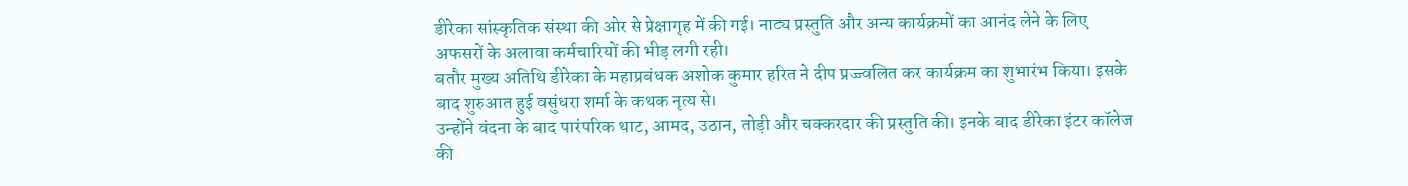डीरेका सांस्कृतिक संस्था की ओर से प्रेक्षागृह में की गई। नाट्य प्रस्तुति और अन्य कार्यक्रमों का आनंद लेने के लिए अफसरों के अलावा कर्मचारियों की भीड़ लगी रही।
बतौर मुख्य अतिथि डीरेका के महाप्रबंधक अशोक कुमार हरित ने दीप प्रज्ज्वलित कर कार्यक्रम का शुभारंभ किया। इसके बाद शुरुआत हुई वसुंधरा शर्मा के कथक नृत्य से।
उन्होंने वंदना के बाद पारंपरिक थाट, आमद, उठान, तोड़ी और चक्करदार की प्रस्तुति की। इनके बाद डीरेका इंटर कॉलेज की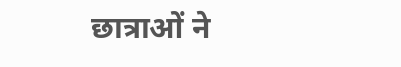छात्राओं ने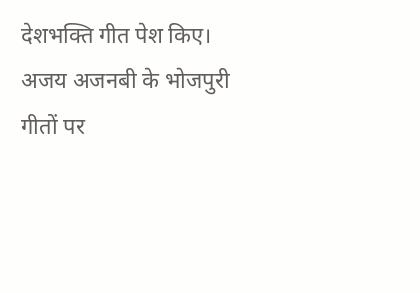देशभक्ति गीत पेश किए। अजय अजनबी के भोजपुरी गीतों पर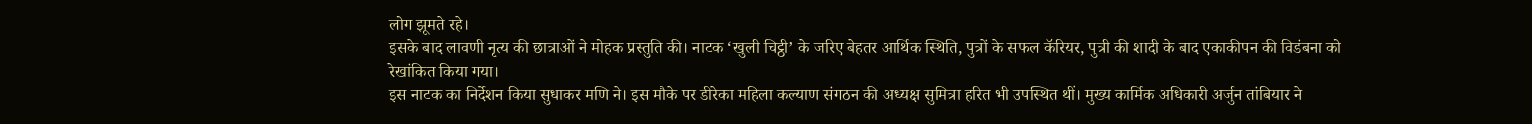लोग झूमते रहे।
इसके बाद लावणी नृत्य की छात्राओं ने मोहक प्रस्तुति की। नाटक ‘खुली चिट्ठी’ के जरिए बेहतर आर्थिक स्थिति, पुत्रों के सफल कॅरियर, पुत्री की शादी के बाद एकाकीपन की विडंबना को रेखांकित किया गया।
इस नाटक का निर्देशन किया सुधाकर मणि ने। इस मौके पर डीरेका महिला कल्याण संगठन की अध्यक्ष सुमित्रा हरित भी उपस्थित थीं। मुख्य कार्मिक अधिकारी अर्जुन तांबियार ने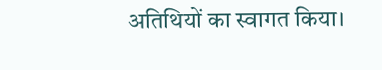अतिथियों का स्वागत किया।